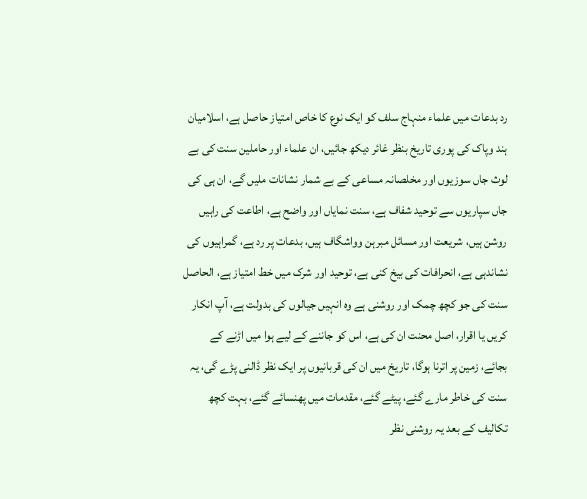رد بدعات میں علماء منہاج سلف کو ایک نوع کا خاص امتیاز حاصل ہے، اسلامیان ہند وپاک کی پوری تاریخ بنظر غائر دیکھ جائیں، ان علماء اور حاملین سنت کی بے لوث جاں سوزیوں اور مخلصانہ مساعی کے بے شمار نشانات ملیں گے، ان ہی کی جاں سپاریوں سے توحید شفاف ہے، سنت نمایاں اور واضح ہے، اطاعت کی راہیں روشن ہیں، شریعت اور مسائل مبرہن وواشگاف ہیں، بدعات پر رد ہے، گمراہیوں کی نشاندہی ہے، انحرافات کی بیخ کنی ہے، توحید اور شرک میں خط امتیاز ہے، الحاصل سنت کی جو کچھ چمک اور روشنی ہے وہ انہیں جیالوں کی بدولت ہے، آپ انکار کریں یا اقرار، اصل محنت ان کی ہے، اس کو جاننے کے لیے ہوا میں اڑنے کے بجائے، زمین پر اترنا ہوگا، تاریخ میں ان کی قربانیوں پر ایک نظر ڈالنی پڑے گی، یہ سنت کی خاطر مارے گئے، پیٹے گئے، مقدمات میں پھنسائے گئے، بہت کچھ تکالیف کے بعد یہ روشنی نظر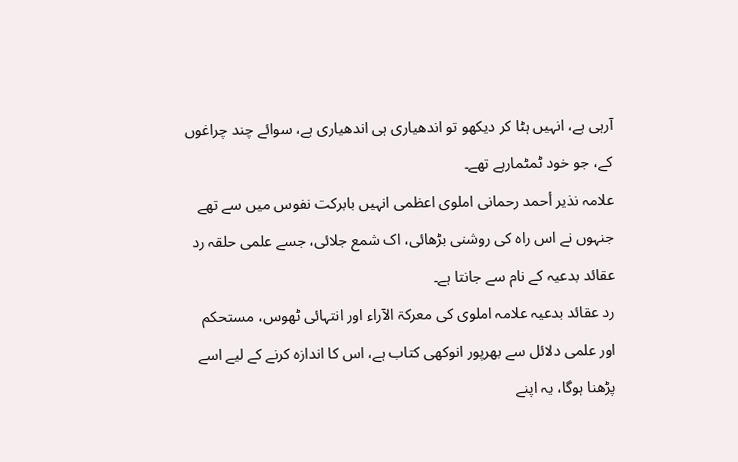آرہی ہے، انہیں ہٹا کر دیکھو تو اندھیاری ہی اندھیاری ہے، سوائے چند چراغوں کے، جو خود ٹمٹمارہے تھے۔
علامہ نذير أحمد رحمانی املوی اعظمی انہیں بابرکت نفوس میں سے تھے جنہوں نے اس راہ کی روشنی بڑھائی، اک شمع جلائی، جسے علمی حلقہ رد عقائد بدعیہ کے نام سے جانتا ہے۔
رد عقائد بدعیہ علامہ املوی کی معرکۃ الآراء اور انتہائی ٹھوس، مستحکم اور علمی دلائل سے بھرپور انوکھی کتاب ہے، اس کا اندازہ کرنے کے لیے اسے پڑھنا ہوگا، یہ اپنے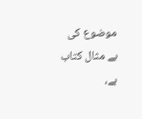موضوع کی بے مثال کتاب ہے،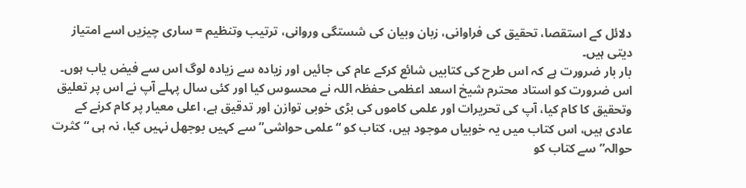دلائل کے استقصا، تحقیق کی فراوانی، زبان وبیان کی شستگی وروانی، ترتیب وتنظیم = ساری چیزیں اسے امتیاز دیتی ہیں۔
بار بار ضرورت ہے کہ اس طرح کی کتابیں شائع کرکے عام کی جائیں اور زیادہ سے زیادہ لوگ اس سے فیض یاب ہوں۔
اس ضرورت کو استاد محترم شیخ اسعد اعظمی حفظہ اللہ نے محسوس کیا اور کئی سال پہلے آپ نے اس پر تعلیق وتحقیق کا کام کیا، آپ کی تحریرات اور علمی کاموں کی بڑی خوبی توازن اور تدقیق ہے، اعلی معیار پر کام کرنے کے عادی ہیں، اس کتاب میں یہ خوبیاں موجود ہیں، کتاب کو “علمی حواشی” سے کہیں بوجھل نہیں کیا، نہ ہی “کثرت حوالہ” سے کتاب کو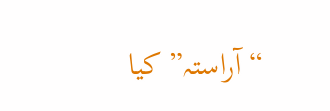“آراستہ” کیا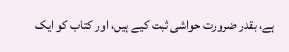ہے، بقدر ضرورت حواشی ثبت کیے ہیں، اور کتاب کو ایک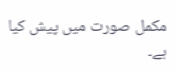مکمل صورت میں پیش کیا ہے۔